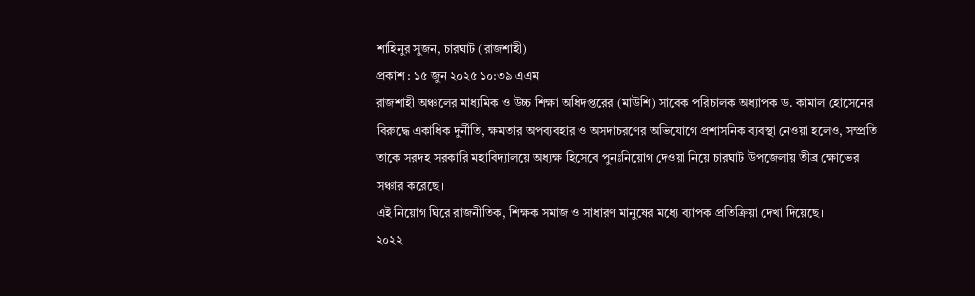শাহিনুর সুজন, চারঘাট (রাজশাহী)
প্রকাশ : ১৫ জুন ২০২৫ ১০:৩৯ এএম
রাজশাহী অঞ্চলের মাধ্যমিক ও উচ্চ শিক্ষা অধিদপ্তরের (মাউশি) সাবেক পরিচালক অধ্যাপক ড. কামাল হোসেনের বিরুদ্ধে একাধিক দুর্নীতি, ক্ষমতার অপব্যবহার ও অসদাচরণের অভিযোগে প্রশাসনিক ব্যবস্থা নেওয়া হলেও, সম্প্রতি তাকে সরদহ সরকারি মহাবিদ্যালয়ে অধ্যক্ষ হিসেবে পুনঃনিয়োগ দেওয়া নিয়ে চারঘাট উপজেলায় তীব্র ক্ষোভের সঞ্চার করেছে।
এই নিয়োগ ঘিরে রাজনীতিক, শিক্ষক সমাজ ও সাধারণ মানুষের মধ্যে ব্যাপক প্রতিক্রিয়া দেখা দিয়েছে।
২০২২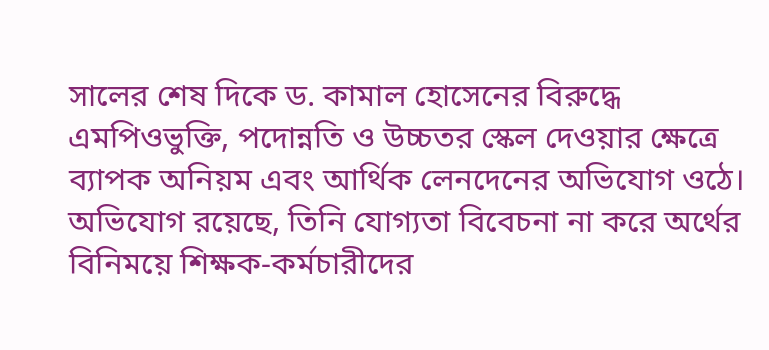সালের শেষ দিকে ড. কামাল হোসেনের বিরুদ্ধে এমপিওভুক্তি, পদোন্নতি ও উচ্চতর স্কেল দেওয়ার ক্ষেত্রে ব্যাপক অনিয়ম এবং আর্থিক লেনদেনের অভিযোগ ওঠে। অভিযোগ রয়েছে, তিনি যোগ্যতা বিবেচনা না করে অর্থের বিনিময়ে শিক্ষক-কর্মচারীদের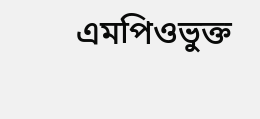এমপিওভুক্ত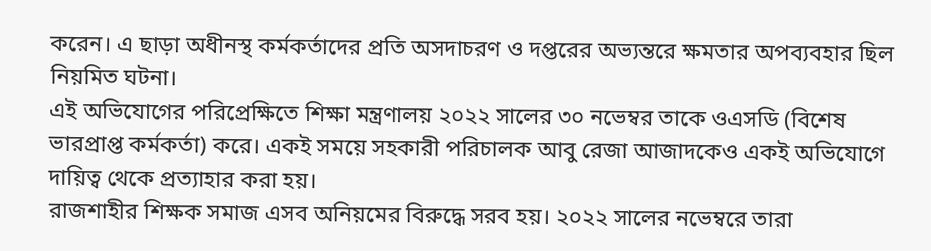করেন। এ ছাড়া অধীনস্থ কর্মকর্তাদের প্রতি অসদাচরণ ও দপ্তরের অভ্যন্তরে ক্ষমতার অপব্যবহার ছিল নিয়মিত ঘটনা।
এই অভিযোগের পরিপ্রেক্ষিতে শিক্ষা মন্ত্রণালয় ২০২২ সালের ৩০ নভেম্বর তাকে ওএসডি (বিশেষ ভারপ্রাপ্ত কর্মকর্তা) করে। একই সময়ে সহকারী পরিচালক আবু রেজা আজাদকেও একই অভিযোগে দায়িত্ব থেকে প্রত্যাহার করা হয়।
রাজশাহীর শিক্ষক সমাজ এসব অনিয়মের বিরুদ্ধে সরব হয়। ২০২২ সালের নভেম্বরে তারা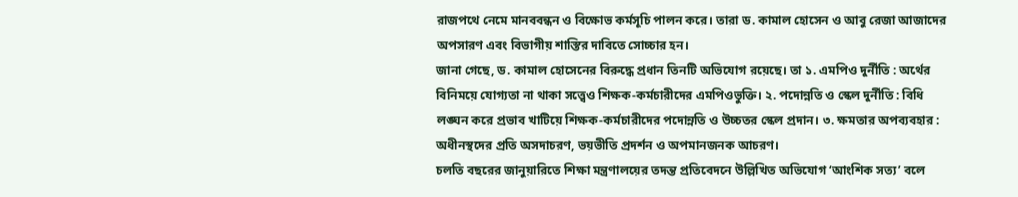রাজপথে নেমে মানববন্ধন ও বিক্ষোভ কর্মসূচি পালন করে। তারা ড. কামাল হোসেন ও আবু রেজা আজাদের অপসারণ এবং বিভাগীয় শাস্তির দাবিতে সোচ্চার হন।
জানা গেছে, ড. কামাল হোসেনের বিরুদ্ধে প্রধান তিনটি অভিযোগ রয়েছে। তা ১. এমপিও দুর্নীতি : অর্থের বিনিময়ে যোগ্যতা না থাকা সত্ত্বেও শিক্ষক-কর্মচারীদের এমপিওভুক্তি। ২. পদোন্নতি ও স্কেল দুর্নীতি : বিধি লঙ্ঘন করে প্রভাব খাটিয়ে শিক্ষক-কর্মচারীদের পদোন্নতি ও উচ্চতর স্কেল প্রদান। ৩. ক্ষমতার অপব্যবহার : অধীনস্থদের প্রতি অসদাচরণ, ভয়ভীতি প্রদর্শন ও অপমানজনক আচরণ।
চলতি বছরের জানুয়ারিতে শিক্ষা মন্ত্রণালয়ের তদন্ত প্রতিবেদনে উল্লিখিত অভিযোগ ‘আংশিক সত্য’ বলে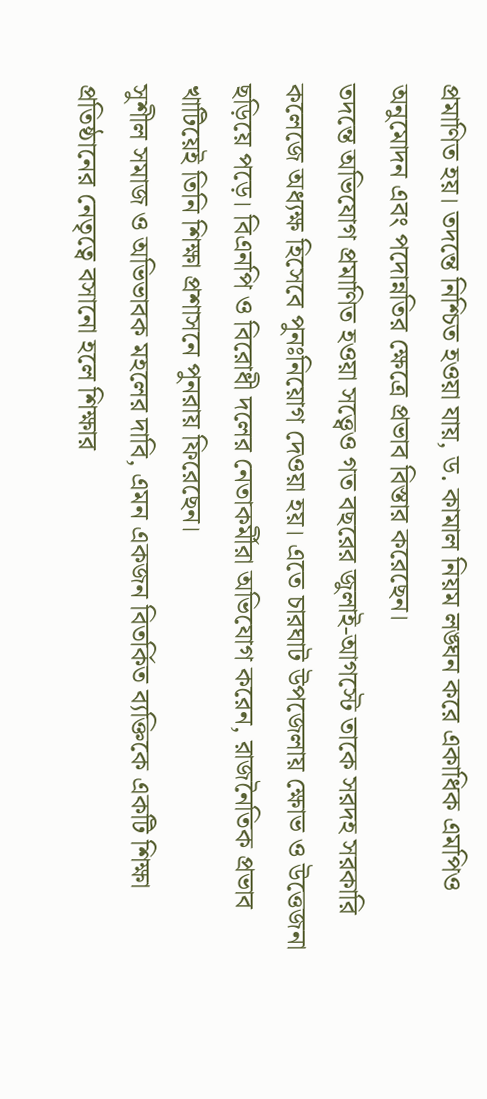প্রমাণিত হয়। তদন্তে নিশ্চিত হওয়া যায়, ড. কামাল নিয়ম লঙ্ঘন করে একাধিক এমপিও অনুমোদন এবং পদোন্নতির ক্ষেত্রে প্রভাব বিস্তার করেছেন।
তদন্তে অভিযোগ প্রমাণিত হওয়া সত্ত্বেও গত বছরের জুলাই-আগস্টে তাকে সরদহ সরকারি কলেজে অধ্যক্ষ হিসেবে পুনঃনিয়োগ দেওয়া হয়। এতে চারঘাট উপজেলায় ক্ষোভ ও উত্তেজনা ছড়িয়ে পড়ে। বিএনপি ও বিরোধী দলের নেতাকর্মীরা অভিযোগ করেন, রাজনৈতিক প্রভাব খাটিয়েই তিনি শিক্ষা প্রশাসনে পুনরায় ফিরেছেন।
সুশীল সমাজ ও অভিভাবক মহলের দাবি, এমন একজন বিতর্কিত ব্যক্তিকে একটি শিক্ষা প্রতিষ্ঠানের নেতৃত্বে বসানো হলে শিক্ষার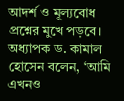আদর্শ ও মূল্যবোধ প্রশ্নের মুখে পড়বে।
অধ্যাপক ড. কামাল হোসেন বলেন, ‘আমি এখনও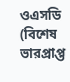ওএসডি (বিশেষ ভারপ্রাপ্ত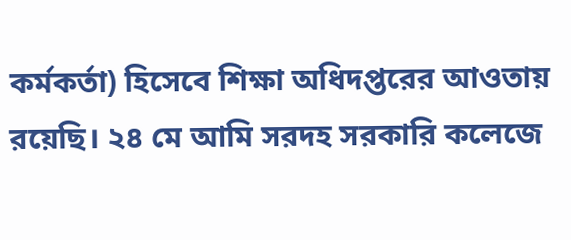কর্মকর্তা) হিসেবে শিক্ষা অধিদপ্তরের আওতায় রয়েছি। ২৪ মে আমি সরদহ সরকারি কলেজে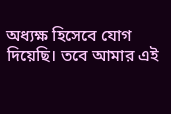অধ্যক্ষ হিসেবে যোগ দিয়েছি। তবে আমার এই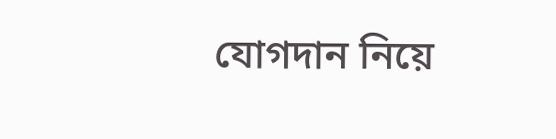যোগদান নিয়ে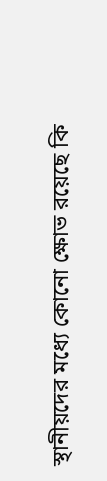স্থানীয়দের মধ্যে কোনো ক্ষোভ রয়েছে কি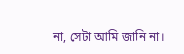না, সেটা আমি জানি না।